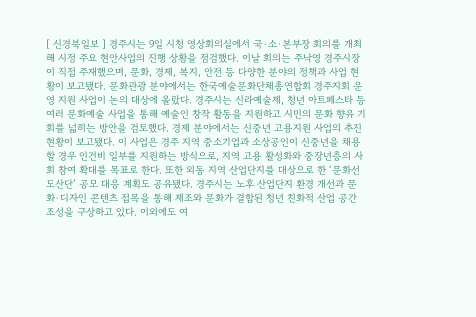[ 신경북일보 ] 경주시는 9일 시청 영상회의실에서 국·소·본부장 회의를 개최해 시정 주요 현안사업의 진행 상황을 점검했다. 이날 회의는 주낙영 경주시장이 직접 주재했으며, 문화, 경제, 복지, 안전 등 다양한 분야의 정책과 사업 현황이 보고됐다. 문화관광 분야에서는 한국예술문화단체총연합회 경주지회 운영 지원 사업이 논의 대상에 올랐다. 경주시는 신라예술제, 청년 아트페스타 등 여러 문화예술 사업을 통해 예술인 창작 활동을 지원하고 시민의 문화 향유 기회를 넓히는 방안을 검토했다. 경제 분야에서는 신중년 고용지원 사업의 추진 현황이 보고됐다. 이 사업은 경주 지역 중소기업과 소상공인이 신중년을 채용할 경우 인건비 일부를 지원하는 방식으로, 지역 고용 활성화와 중장년층의 사회 참여 확대를 목표로 한다. 또한 외동 지역 산업단지를 대상으로 한 ‘문화선도산단’ 공모 대응 계획도 공유됐다. 경주시는 노후 산업단지 환경 개선과 문화·디자인 콘텐츠 접목을 통해 제조와 문화가 결합된 청년 친화적 산업 공간 조성을 구상하고 있다. 이외에도 여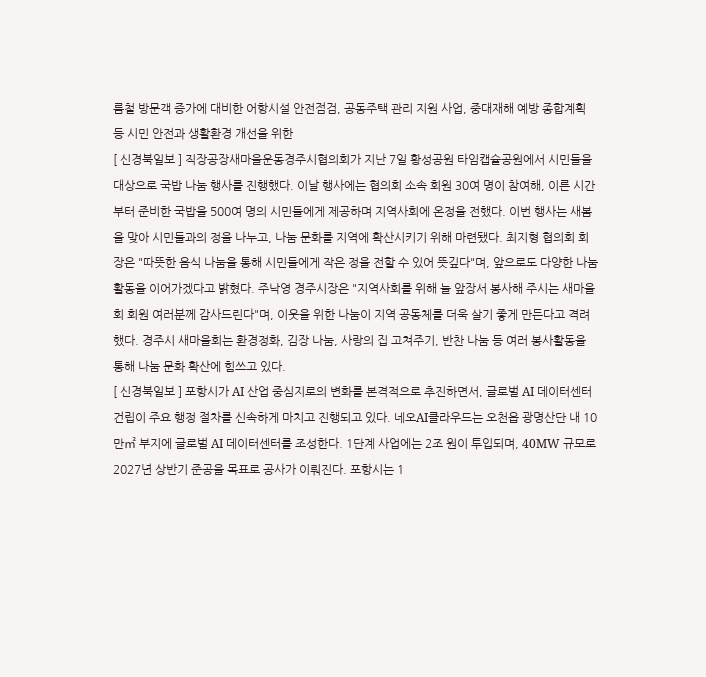름철 방문객 증가에 대비한 어항시설 안전점검, 공동주택 관리 지원 사업, 중대재해 예방 종합계획 등 시민 안전과 생활환경 개선을 위한
[ 신경북일보 ] 직장공장새마을운동경주시협의회가 지난 7일 황성공원 타임캡슐공원에서 시민들을 대상으로 국밥 나눔 행사를 진행했다. 이날 행사에는 협의회 소속 회원 30여 명이 참여해, 이른 시간부터 준비한 국밥을 500여 명의 시민들에게 제공하며 지역사회에 온정을 전했다. 이번 행사는 새봄을 맞아 시민들과의 정을 나누고, 나눔 문화를 지역에 확산시키기 위해 마련됐다. 최지형 협의회 회장은 "따뜻한 음식 나눔을 통해 시민들에게 작은 정을 전할 수 있어 뜻깊다"며, 앞으로도 다양한 나눔 활동을 이어가겠다고 밝혔다. 주낙영 경주시장은 "지역사회를 위해 늘 앞장서 봉사해 주시는 새마을회 회원 여러분께 감사드린다"며, 이웃을 위한 나눔이 지역 공동체를 더욱 살기 좋게 만든다고 격려했다. 경주시 새마을회는 환경정화, 김장 나눔, 사랑의 집 고쳐주기, 반찬 나눔 등 여러 봉사활동을 통해 나눔 문화 확산에 힘쓰고 있다.
[ 신경북일보 ] 포항시가 AI 산업 중심지로의 변화를 본격적으로 추진하면서, 글로벌 AI 데이터센터 건립이 주요 행정 절차를 신속하게 마치고 진행되고 있다. 네오AI클라우드는 오천읍 광명산단 내 10만㎡ 부지에 글로벌 AI 데이터센터를 조성한다. 1단계 사업에는 2조 원이 투입되며, 40MW 규모로 2027년 상반기 준공을 목표로 공사가 이뤄진다. 포항시는 1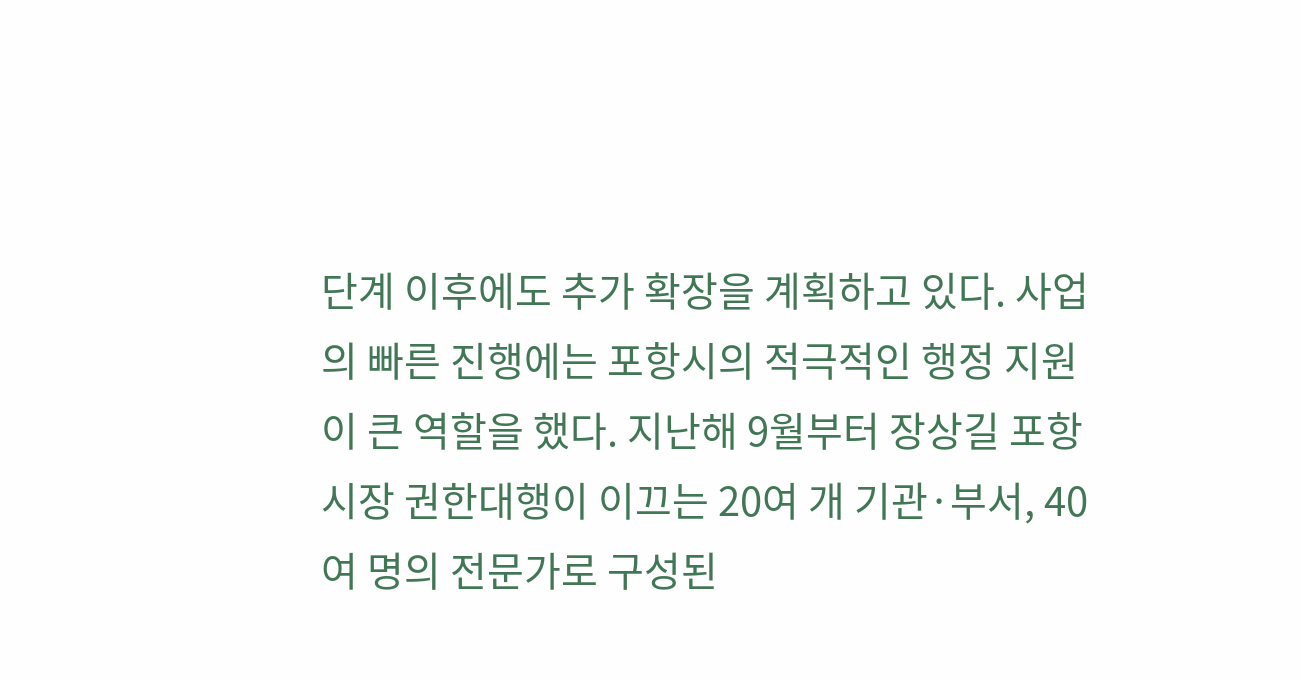단계 이후에도 추가 확장을 계획하고 있다. 사업의 빠른 진행에는 포항시의 적극적인 행정 지원이 큰 역할을 했다. 지난해 9월부터 장상길 포항시장 권한대행이 이끄는 20여 개 기관·부서, 40여 명의 전문가로 구성된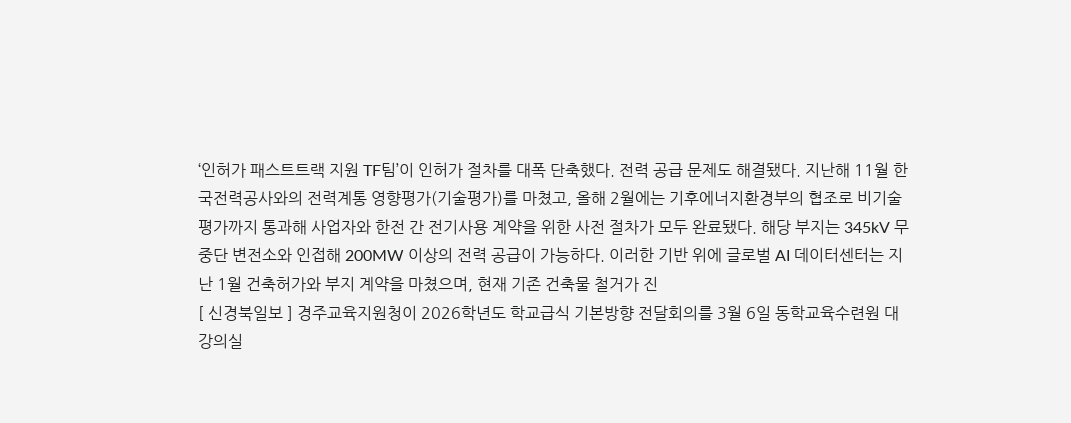‘인허가 패스트트랙 지원 TF팀’이 인허가 절차를 대폭 단축했다. 전력 공급 문제도 해결됐다. 지난해 11월 한국전력공사와의 전력계통 영향평가(기술평가)를 마쳤고, 올해 2월에는 기후에너지환경부의 협조로 비기술평가까지 통과해 사업자와 한전 간 전기사용 계약을 위한 사전 절차가 모두 완료됐다. 해당 부지는 345kV 무중단 변전소와 인접해 200MW 이상의 전력 공급이 가능하다. 이러한 기반 위에 글로벌 AI 데이터센터는 지난 1월 건축허가와 부지 계약을 마쳤으며, 현재 기존 건축물 철거가 진
[ 신경북일보 ] 경주교육지원청이 2026학년도 학교급식 기본방향 전달회의를 3월 6일 동학교육수련원 대강의실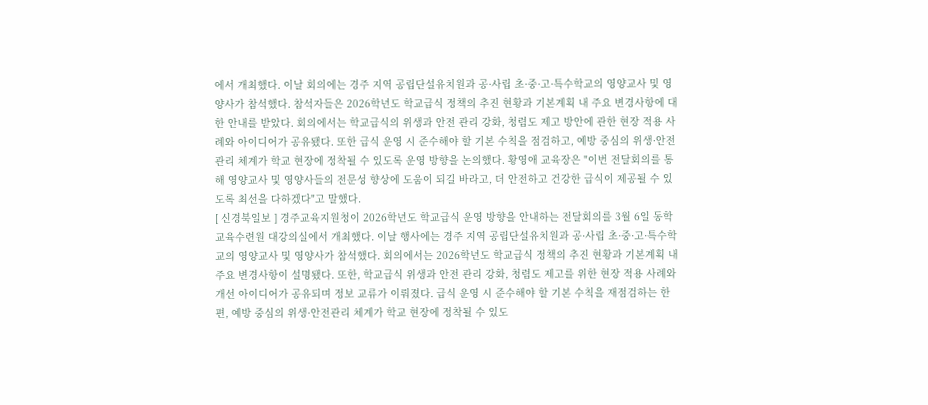에서 개최했다. 이날 회의에는 경주 지역 공립단설유치원과 공·사립 초·중·고·특수학교의 영양교사 및 영양사가 참석했다. 참석자들은 2026학년도 학교급식 정책의 추진 현황과 기본계획 내 주요 변경사항에 대한 안내를 받았다. 회의에서는 학교급식의 위생과 안전 관리 강화, 청렴도 제고 방안에 관한 현장 적용 사례와 아이디어가 공유됐다. 또한 급식 운영 시 준수해야 할 기본 수칙을 점검하고, 예방 중심의 위생·안전관리 체계가 학교 현장에 정착될 수 있도록 운영 방향을 논의했다. 황영애 교육장은 "이번 전달회의를 통해 영양교사 및 영양사들의 전문성 향상에 도움이 되길 바라고, 더 안전하고 건강한 급식이 제공될 수 있도록 최선을 다하겠다"고 말했다.
[ 신경북일보 ] 경주교육지원청이 2026학년도 학교급식 운영 방향을 안내하는 전달회의를 3월 6일 동학교육수련원 대강의실에서 개최했다. 이날 행사에는 경주 지역 공립단설유치원과 공·사립 초·중·고·특수학교의 영양교사 및 영양사가 참석했다. 회의에서는 2026학년도 학교급식 정책의 추진 현황과 기본계획 내 주요 변경사항이 설명됐다. 또한, 학교급식 위생과 안전 관리 강화, 청렴도 제고를 위한 현장 적용 사례와 개선 아이디어가 공유되며 정보 교류가 이뤄졌다. 급식 운영 시 준수해야 할 기본 수칙을 재점검하는 한편, 예방 중심의 위생·안전관리 체계가 학교 현장에 정착될 수 있도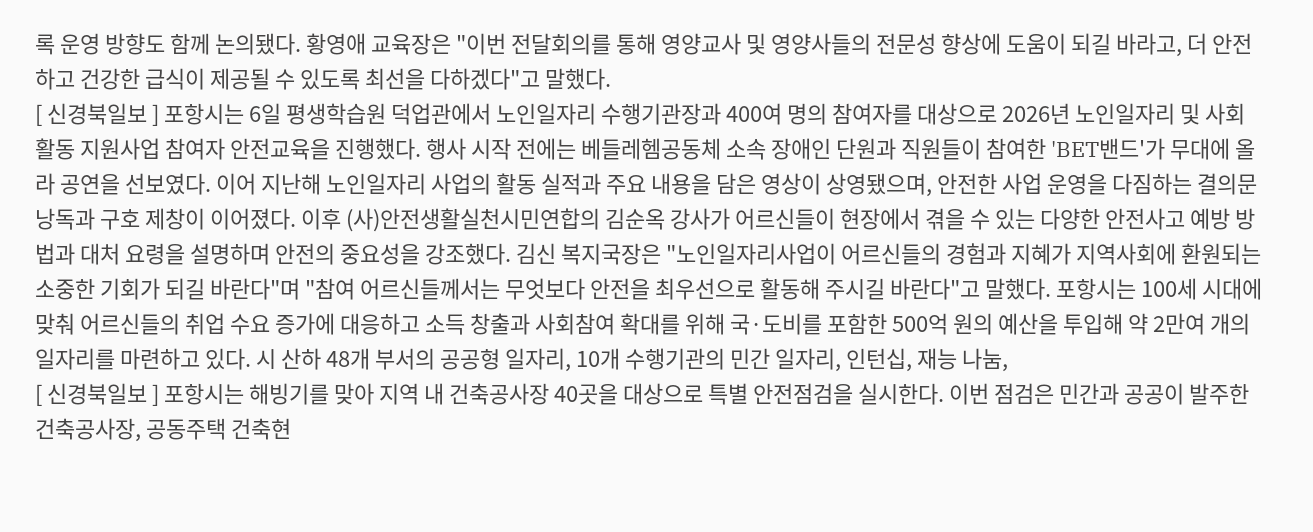록 운영 방향도 함께 논의됐다. 황영애 교육장은 "이번 전달회의를 통해 영양교사 및 영양사들의 전문성 향상에 도움이 되길 바라고, 더 안전하고 건강한 급식이 제공될 수 있도록 최선을 다하겠다"고 말했다.
[ 신경북일보 ] 포항시는 6일 평생학습원 덕업관에서 노인일자리 수행기관장과 400여 명의 참여자를 대상으로 2026년 노인일자리 및 사회활동 지원사업 참여자 안전교육을 진행했다. 행사 시작 전에는 베들레헴공동체 소속 장애인 단원과 직원들이 참여한 'BET밴드'가 무대에 올라 공연을 선보였다. 이어 지난해 노인일자리 사업의 활동 실적과 주요 내용을 담은 영상이 상영됐으며, 안전한 사업 운영을 다짐하는 결의문 낭독과 구호 제창이 이어졌다. 이후 (사)안전생활실천시민연합의 김순옥 강사가 어르신들이 현장에서 겪을 수 있는 다양한 안전사고 예방 방법과 대처 요령을 설명하며 안전의 중요성을 강조했다. 김신 복지국장은 "노인일자리사업이 어르신들의 경험과 지혜가 지역사회에 환원되는 소중한 기회가 되길 바란다"며 "참여 어르신들께서는 무엇보다 안전을 최우선으로 활동해 주시길 바란다"고 말했다. 포항시는 100세 시대에 맞춰 어르신들의 취업 수요 증가에 대응하고 소득 창출과 사회참여 확대를 위해 국·도비를 포함한 500억 원의 예산을 투입해 약 2만여 개의 일자리를 마련하고 있다. 시 산하 48개 부서의 공공형 일자리, 10개 수행기관의 민간 일자리, 인턴십, 재능 나눔,
[ 신경북일보 ] 포항시는 해빙기를 맞아 지역 내 건축공사장 40곳을 대상으로 특별 안전점검을 실시한다. 이번 점검은 민간과 공공이 발주한 건축공사장, 공동주택 건축현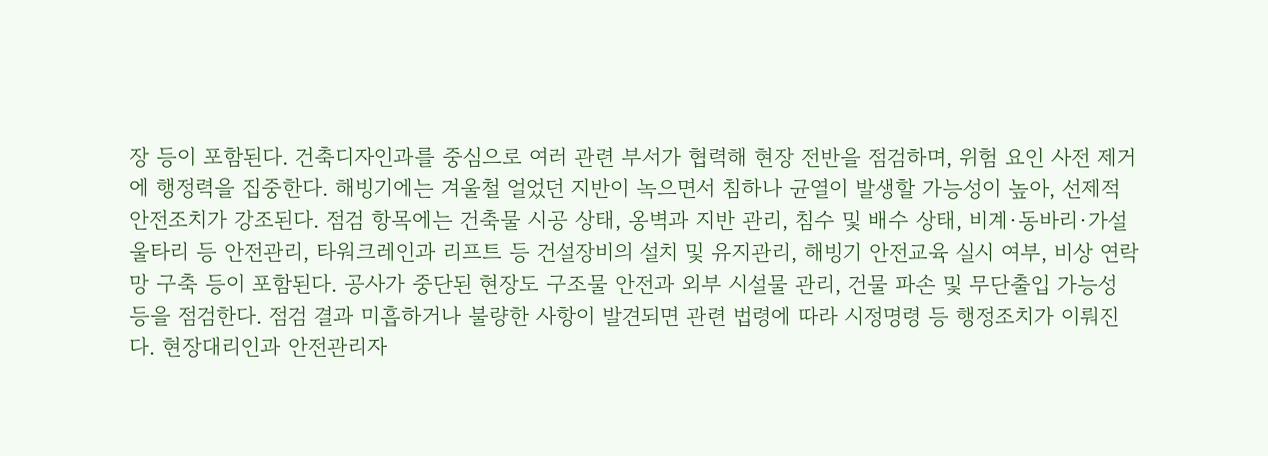장 등이 포함된다. 건축디자인과를 중심으로 여러 관련 부서가 협력해 현장 전반을 점검하며, 위험 요인 사전 제거에 행정력을 집중한다. 해빙기에는 겨울철 얼었던 지반이 녹으면서 침하나 균열이 발생할 가능성이 높아, 선제적 안전조치가 강조된다. 점검 항목에는 건축물 시공 상태, 옹벽과 지반 관리, 침수 및 배수 상태, 비계·동바리·가설울타리 등 안전관리, 타워크레인과 리프트 등 건설장비의 설치 및 유지관리, 해빙기 안전교육 실시 여부, 비상 연락망 구축 등이 포함된다. 공사가 중단된 현장도 구조물 안전과 외부 시설물 관리, 건물 파손 및 무단출입 가능성 등을 점검한다. 점검 결과 미흡하거나 불량한 사항이 발견되면 관련 법령에 따라 시정명령 등 행정조치가 이뤄진다. 현장대리인과 안전관리자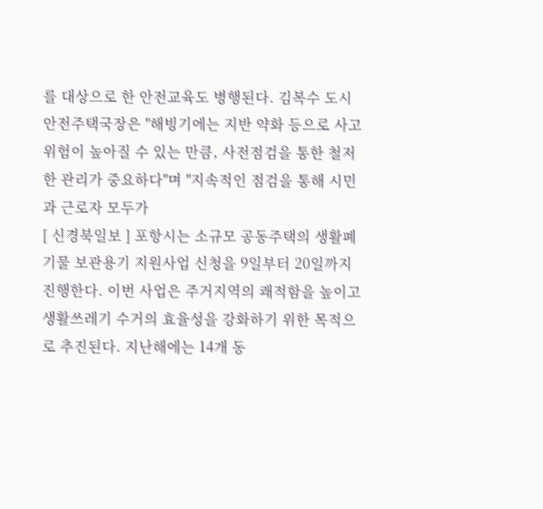를 대상으로 한 안전교육도 병행된다. 김복수 도시안전주택국장은 "해빙기에는 지반 약화 등으로 사고 위험이 높아질 수 있는 만큼, 사전점검을 통한 철저한 관리가 중요하다"며 "지속적인 점검을 통해 시민과 근로자 모두가
[ 신경북일보 ] 포항시는 소규모 공동주택의 생활폐기물 보관용기 지원사업 신청을 9일부터 20일까지 진행한다. 이번 사업은 주거지역의 쾌적함을 높이고 생활쓰레기 수거의 효율성을 강화하기 위한 목적으로 추진된다. 지난해에는 14개 동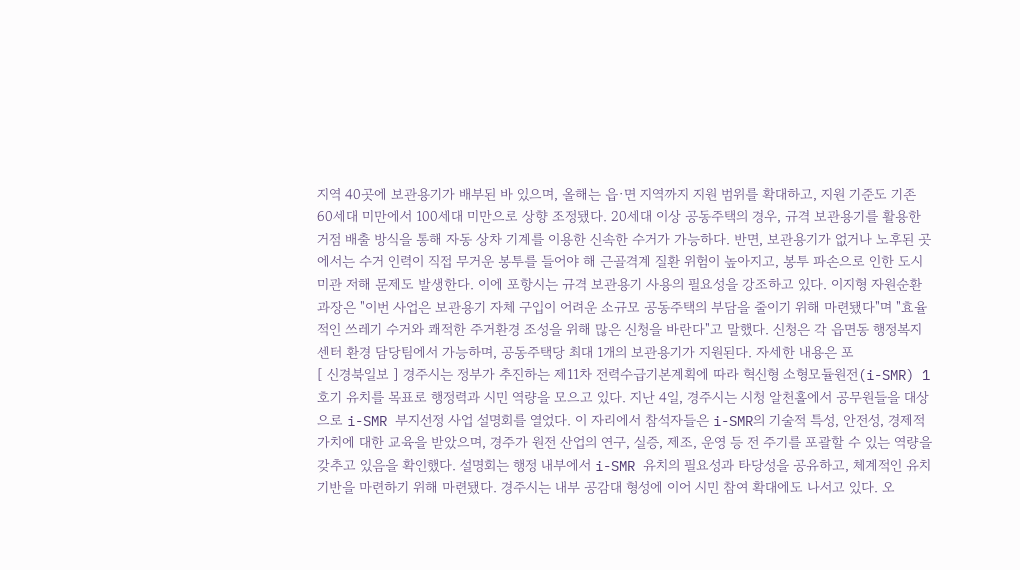지역 40곳에 보관용기가 배부된 바 있으며, 올해는 읍·면 지역까지 지원 범위를 확대하고, 지원 기준도 기존 60세대 미만에서 100세대 미만으로 상향 조정됐다. 20세대 이상 공동주택의 경우, 규격 보관용기를 활용한 거점 배출 방식을 통해 자동 상차 기계를 이용한 신속한 수거가 가능하다. 반면, 보관용기가 없거나 노후된 곳에서는 수거 인력이 직접 무거운 봉투를 들어야 해 근골격계 질환 위험이 높아지고, 봉투 파손으로 인한 도시 미관 저해 문제도 발생한다. 이에 포항시는 규격 보관용기 사용의 필요성을 강조하고 있다. 이지형 자원순환과장은 "이번 사업은 보관용기 자체 구입이 어려운 소규모 공동주택의 부담을 줄이기 위해 마련됐다"며 "효율적인 쓰레기 수거와 쾌적한 주거환경 조성을 위해 많은 신청을 바란다"고 말했다. 신청은 각 읍면동 행정복지센터 환경 담당팀에서 가능하며, 공동주택당 최대 1개의 보관용기가 지원된다. 자세한 내용은 포
[ 신경북일보 ] 경주시는 정부가 추진하는 제11차 전력수급기본계획에 따라 혁신형 소형모듈원전(i-SMR) 1호기 유치를 목표로 행정력과 시민 역량을 모으고 있다. 지난 4일, 경주시는 시청 알천홀에서 공무원들을 대상으로 i-SMR 부지선정 사업 설명회를 열었다. 이 자리에서 참석자들은 i-SMR의 기술적 특성, 안전성, 경제적 가치에 대한 교육을 받았으며, 경주가 원전 산업의 연구, 실증, 제조, 운영 등 전 주기를 포괄할 수 있는 역량을 갖추고 있음을 확인했다. 설명회는 행정 내부에서 i-SMR 유치의 필요성과 타당성을 공유하고, 체계적인 유치 기반을 마련하기 위해 마련됐다. 경주시는 내부 공감대 형성에 이어 시민 참여 확대에도 나서고 있다. 오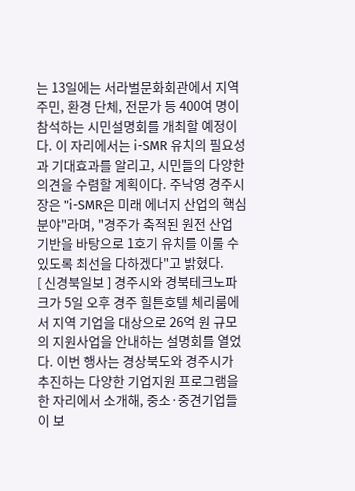는 13일에는 서라벌문화회관에서 지역 주민, 환경 단체, 전문가 등 400여 명이 참석하는 시민설명회를 개최할 예정이다. 이 자리에서는 i-SMR 유치의 필요성과 기대효과를 알리고, 시민들의 다양한 의견을 수렴할 계획이다. 주낙영 경주시장은 "i-SMR은 미래 에너지 산업의 핵심 분야"라며, "경주가 축적된 원전 산업 기반을 바탕으로 1호기 유치를 이룰 수 있도록 최선을 다하겠다"고 밝혔다.
[ 신경북일보 ] 경주시와 경북테크노파크가 5일 오후 경주 힐튼호텔 체리룸에서 지역 기업을 대상으로 26억 원 규모의 지원사업을 안내하는 설명회를 열었다. 이번 행사는 경상북도와 경주시가 추진하는 다양한 기업지원 프로그램을 한 자리에서 소개해, 중소·중견기업들이 보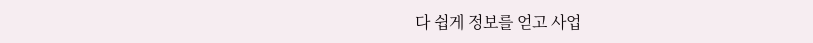다 쉽게 정보를 얻고 사업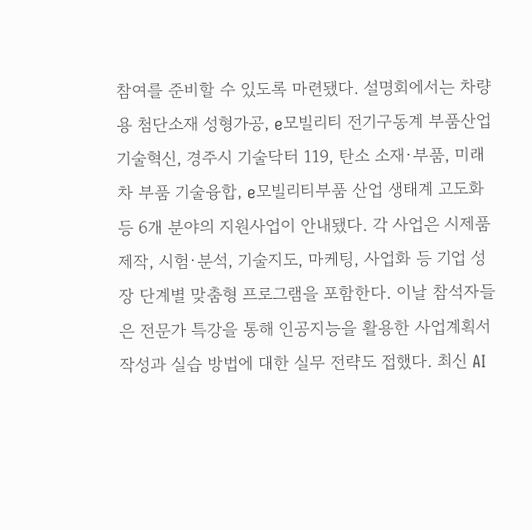참여를 준비할 수 있도록 마련됐다. 설명회에서는 차량용 첨단소재 성형가공, e모빌리티 전기구동계 부품산업 기술혁신, 경주시 기술닥터 119, 탄소 소재·부품, 미래차 부품 기술융합, e모빌리티부품 산업 생태계 고도화 등 6개 분야의 지원사업이 안내됐다. 각 사업은 시제품 제작, 시험·분석, 기술지도, 마케팅, 사업화 등 기업 성장 단계별 맞춤형 프로그램을 포함한다. 이날 참석자들은 전문가 특강을 통해 인공지능을 활용한 사업계획서 작성과 실습 방법에 대한 실무 전략도 접했다. 최신 AI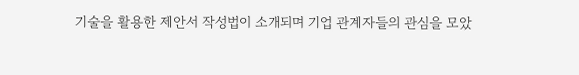기술을 활용한 제안서 작성법이 소개되며 기업 관계자들의 관심을 모았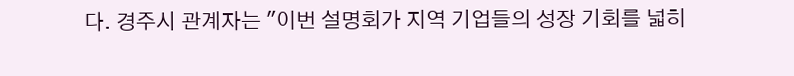다. 경주시 관계자는 "이번 설명회가 지역 기업들의 성장 기회를 넓히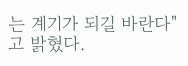는 계기가 되길 바란다"고 밝혔다.